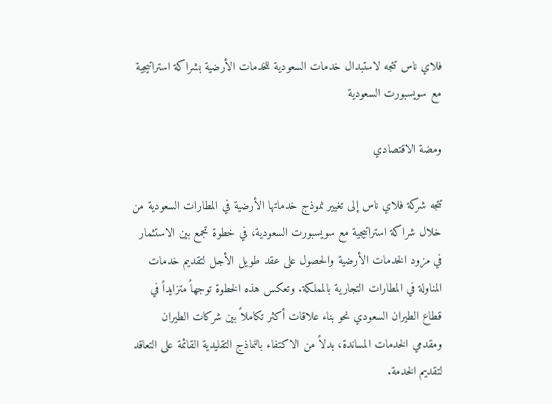فلاي ناس تتجه لاستبدال خدمات السعودية للخدمات الأرضية بشراكة استراتيجية مع سويسبورت السعودية

ومضة الاقتصادي

تتجه شركة فلاي ناس إلى تغيير نموذج خدماتها الأرضية في المطارات السعودية من خلال شراكة استراتيجية مع سويسبورت السعودية، في خطوة تجمع بين الاستثمار في مزود الخدمات الأرضية والحصول على عقد طويل الأجل لتقديم خدمات المناولة في المطارات التجارية بالمملكة. وتعكس هذه الخطوة توجهاً متزايداً في قطاع الطيران السعودي نحو بناء علاقات أكثر تكاملاً بين شركات الطيران ومقدمي الخدمات المساندة، بدلاً من الاكتفاء بالنماذج التقليدية القائمة على التعاقد لتقديم الخدمة.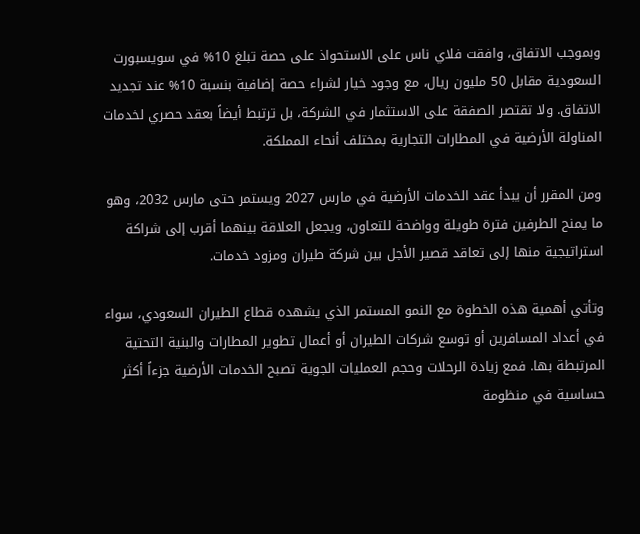وبموجب الاتفاق، وافقت فلاي ناس على الاستحواذ على حصة تبلغ 10% في سويسبورت السعودية مقابل 50 مليون ريال، مع وجود خيار لشراء حصة إضافية بنسبة 10% عند تجديد الاتفاق. ولا تقتصر الصفقة على الاستثمار في الشركة، بل ترتبط أيضاً بعقد حصري لخدمات المناولة الأرضية في المطارات التجارية بمختلف أنحاء المملكة.

ومن المقرر أن يبدأ عقد الخدمات الأرضية في مارس 2027 ويستمر حتى مارس 2032، وهو ما يمنح الطرفين فترة طويلة وواضحة للتعاون، ويجعل العلاقة بينهما أقرب إلى شراكة استراتيجية منها إلى تعاقد قصير الأجل بين شركة طيران ومزود خدمات.

وتأتي أهمية هذه الخطوة مع النمو المستمر الذي يشهده قطاع الطيران السعودي، سواء في أعداد المسافرين أو توسع شركات الطيران أو أعمال تطوير المطارات والبنية التحتية المرتبطة بها. فمع زيادة الرحلات وحجم العمليات الجوية تصبح الخدمات الأرضية جزءاً أكثر حساسية في منظومة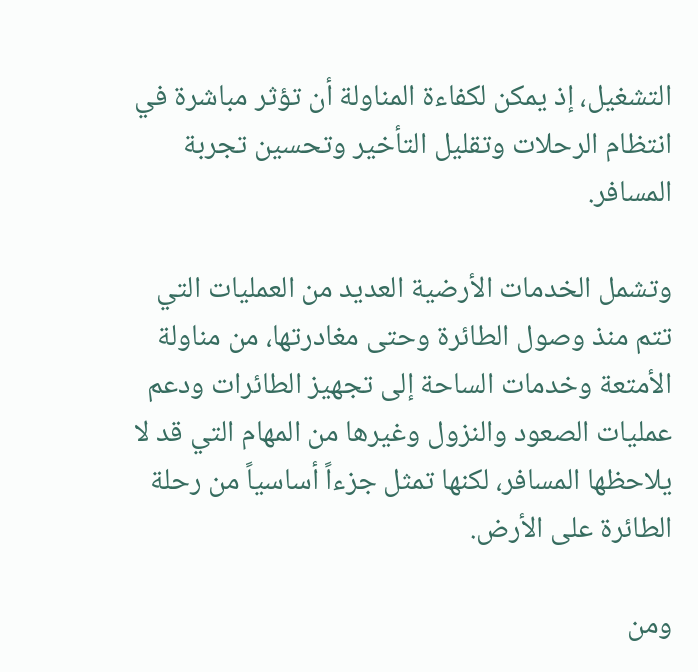التشغيل، إذ يمكن لكفاءة المناولة أن تؤثر مباشرة في انتظام الرحلات وتقليل التأخير وتحسين تجربة المسافر.

وتشمل الخدمات الأرضية العديد من العمليات التي تتم منذ وصول الطائرة وحتى مغادرتها، من مناولة الأمتعة وخدمات الساحة إلى تجهيز الطائرات ودعم عمليات الصعود والنزول وغيرها من المهام التي قد لا يلاحظها المسافر، لكنها تمثل جزءاً أساسياً من رحلة الطائرة على الأرض.

ومن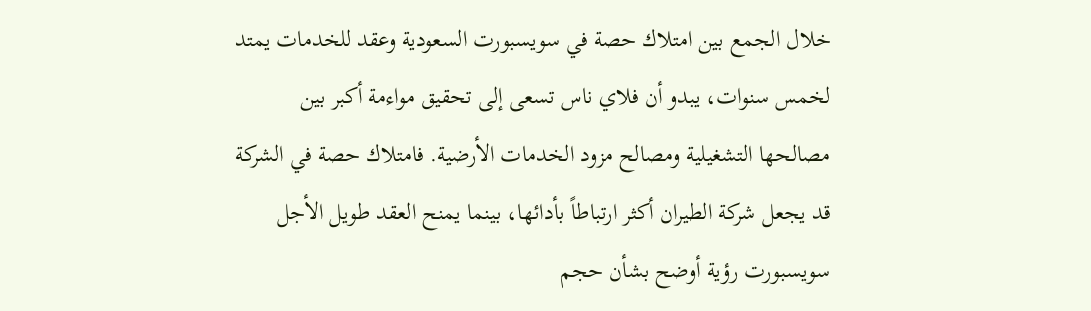خلال الجمع بين امتلاك حصة في سويسبورت السعودية وعقد للخدمات يمتد لخمس سنوات، يبدو أن فلاي ناس تسعى إلى تحقيق مواءمة أكبر بين مصالحها التشغيلية ومصالح مزود الخدمات الأرضية. فامتلاك حصة في الشركة قد يجعل شركة الطيران أكثر ارتباطاً بأدائها، بينما يمنح العقد طويل الأجل سويسبورت رؤية أوضح بشأن حجم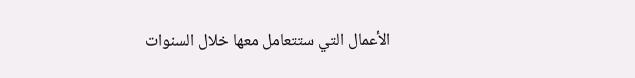الأعمال التي ستتعامل معها خلال السنوات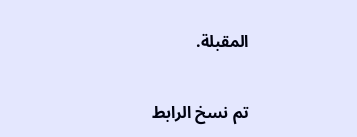المقبلة.

تم نسخ الرابط